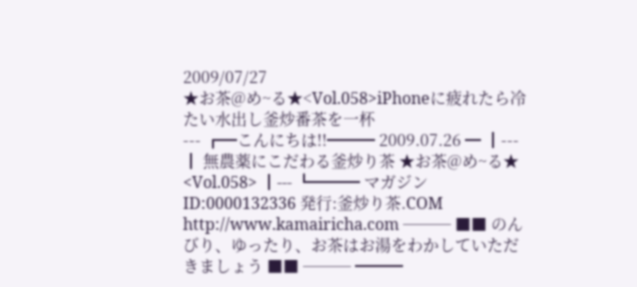2009/07/27
★お茶@め~る★<Vol.058>iPhoneに疲れたら冷たい水出し釜炒番茶を一杯
--- ┏━こんにちは!!━━━ 2009.07.26 ━ ┃--- ┃ 無農薬にこだわる釜炒り茶 ★お茶@め~る★ <Vol.058> ┃--- ┗━━━ マガジンID:0000132336 発行:釜炒り茶.COM http://www.kamairicha.com ─── ■■ のんびり、ゆったり、お茶はお湯をわかしていただきましょう ■■ ─── ━━━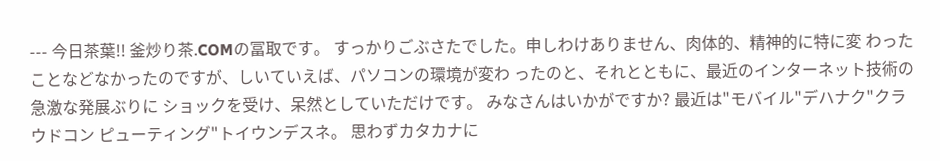--- 今日茶葉!! 釜炒り茶.COMの冨取です。 すっかりごぶさたでした。申しわけありません、肉体的、精神的に特に変 わったことなどなかったのですが、しいていえば、パソコンの環境が変わ ったのと、それとともに、最近のインターネット技術の急激な発展ぶりに ショックを受け、呆然としていただけです。 みなさんはいかがですか? 最近は"モバイル"デハナク"クラウドコン ピューティング"トイウンデスネ。 思わずカタカナに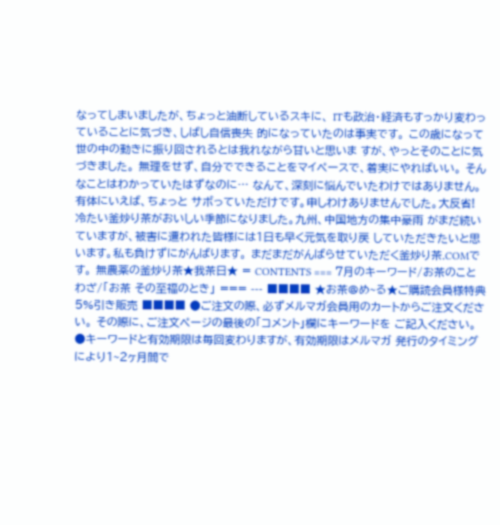なってしまいましたが、ちょっと油断しているスキに、 ITも政治・経済もすっかり変わっていることに気づき、しばし自信喪失 的になっていたのは事実です。 この歳になって世の中の動きに振り回されるとは我れながら甘いと思いま すが、やっとそのことに気づきました。 無理をせず、自分でできることをマイペースで、着実にやればいい。 そんなことはわかっていたはずなのに… なんて、深刻に悩んでいたわけではありません。有体にいえば、ちょっと サボっていただけです。申しわけありませんでした。大反省! 冷たい釜炒り茶がおいしい季節になりました。九州、中国地方の集中豪雨 がまだ続いていますが、被害に遭われた皆様には1日も早く元気を取り戻 していただきたいと思います。私も負けずにがんばります。 まだまだがんばらせていただく釜炒り茶.COMです。 無農薬の釜炒り茶★我茶日★ = CONTENTS === 7月のキーワード/お茶のことわざ/「お茶 その至福のとき」 === --- ■■■■ ★お茶@め~る★ご購読会員様特典 5%引き販売 ■■■■ ●ご注文の際、必ずメルマガ会員用のカートからご注文ください。 その際に、ご注文ページの最後の「コメント」欄にキーワードを ご記入ください。 ●キーワードと有効期限は毎回変わりますが、有効期限はメルマガ 発行のタイミングにより1~2ヶ月間で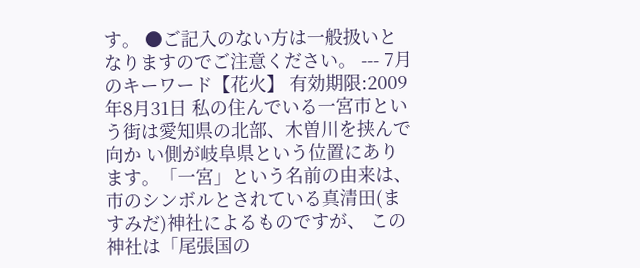す。 ●ご記入のない方は一般扱いとなりますのでご注意ください。 --- 7月のキーワード【花火】 有効期限:2009年8月31日 私の住んでいる一宮市という街は愛知県の北部、木曽川を挟んで向か い側が岐阜県という位置にあります。「一宮」という名前の由来は、 市のシンボルとされている真清田(ますみだ)神社によるものですが、 この神社は「尾張国の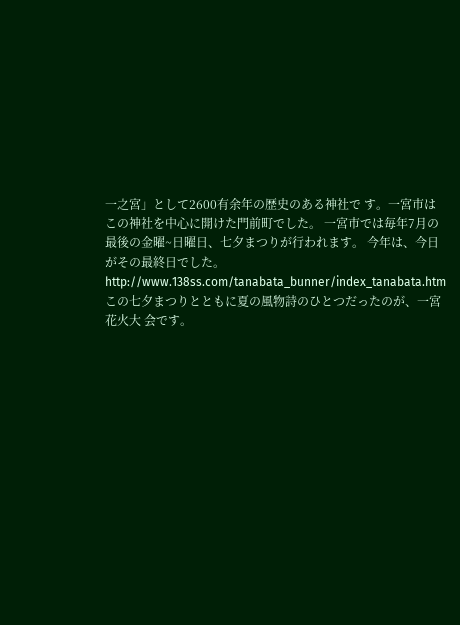一之宮」として2600有余年の歴史のある神社で す。一宮市はこの神社を中心に開けた門前町でした。 一宮市では毎年7月の最後の金曜~日曜日、七夕まつりが行われます。 今年は、今日がその最終日でした。 http://www.138ss.com/tanabata_bunner/index_tanabata.htm この七夕まつりとともに夏の風物詩のひとつだったのが、一宮花火大 会です。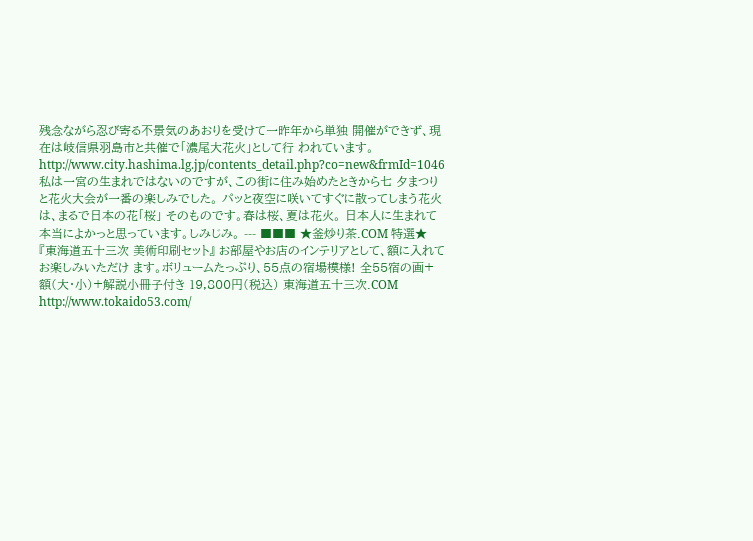残念ながら忍び寄る不景気のあおりを受けて一昨年から単独 開催ができず、現在は岐信県羽島市と共催で「濃尾大花火」として行 われています。 http://www.city.hashima.lg.jp/contents_detail.php?co=new&frmId=1046 私は一宮の生まれではないのですが、この街に住み始めたときから七 夕まつりと花火大会が一番の楽しみでした。 パッと夜空に咲いてすぐに散ってしまう花火は、まるで日本の花「桜」 そのものです。春は桜、夏は花火。 日本人に生まれて本当によかっと思っています。しみじみ。 --- ■■■ ★釜炒り茶.COM 特選★ 『東海道五十三次 美術印刷セット』 お部屋やお店のインテリアとして、額に入れてお楽しみいただけ ます。ボリュームたっぷり、55点の宿場模様! 全55宿の画+額(大・小)+解説小冊子付き 19,800円(税込) 東海道五十三次.COM http://www.tokaido53.com/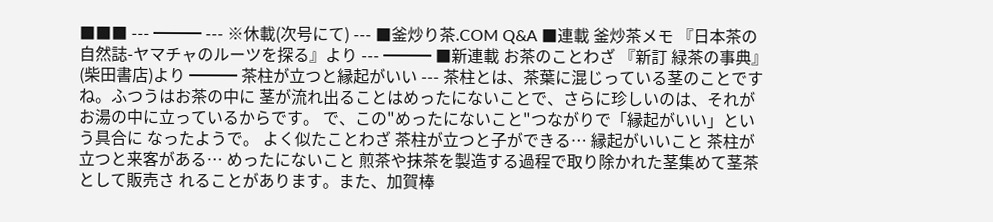■■■ --- ━━━ --- ※休載(次号にて) --- ■釜炒り茶.COM Q&A ■連載 釜炒茶メモ 『日本茶の自然誌-ヤマチャのルーツを探る』より --- ━━━ ■新連載 お茶のことわざ 『新訂 緑茶の事典』(柴田書店)より ━━━ 茶柱が立つと縁起がいい --- 茶柱とは、茶葉に混じっている茎のことですね。ふつうはお茶の中に 茎が流れ出ることはめったにないことで、さらに珍しいのは、それが お湯の中に立っているからです。 で、この"めったにないこと"つながりで「縁起がいい」という具合に なったようで。 よく似たことわざ 茶柱が立つと子ができる… 縁起がいいこと 茶柱が立つと来客がある… めったにないこと 煎茶や抹茶を製造する過程で取り除かれた茎集めて茎茶として販売さ れることがあります。また、加賀棒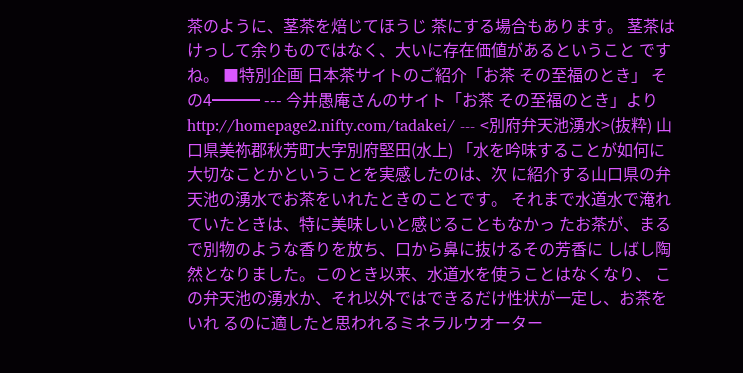茶のように、茎茶を焙じてほうじ 茶にする場合もあります。 茎茶はけっして余りものではなく、大いに存在価値があるということ ですね。 ■特別企画 日本茶サイトのご紹介「お茶 その至福のとき」 その4━━━ --- 今井愚庵さんのサイト「お茶 その至福のとき」より http://homepage2.nifty.com/tadakei/ --- <別府弁天池湧水>(抜粋) 山口県美祢郡秋芳町大字別府堅田(水上) 「水を吟味することが如何に大切なことかということを実感したのは、次 に紹介する山口県の弁天池の湧水でお茶をいれたときのことです。 それまで水道水で淹れていたときは、特に美味しいと感じることもなかっ たお茶が、まるで別物のような香りを放ち、口から鼻に抜けるその芳香に しばし陶然となりました。このとき以来、水道水を使うことはなくなり、 この弁天池の湧水か、それ以外ではできるだけ性状が一定し、お茶をいれ るのに適したと思われるミネラルウオーター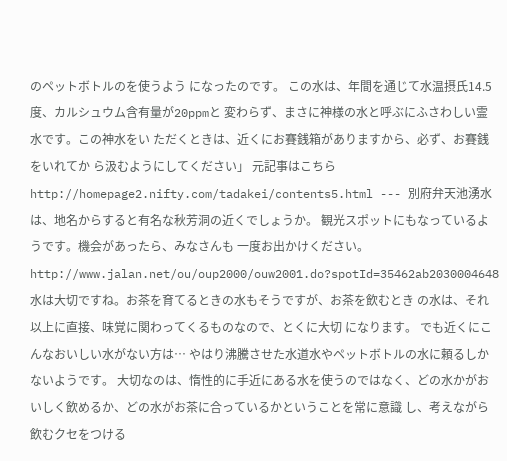のペットボトルのを使うよう になったのです。 この水は、年間を通じて水温摂氏14.5度、カルシュウム含有量が20ppmと 変わらず、まさに神様の水と呼ぶにふさわしい霊水です。この神水をい ただくときは、近くにお賽銭箱がありますから、必ず、お賽銭をいれてか ら汲むようにしてください」 元記事はこちら http://homepage2.nifty.com/tadakei/contents5.html --- 別府弁天池湧水は、地名からすると有名な秋芳洞の近くでしょうか。 観光スポットにもなっているようです。機会があったら、みなさんも 一度お出かけください。 http://www.jalan.net/ou/oup2000/ouw2001.do?spotId=35462ab2030004648 水は大切ですね。お茶を育てるときの水もそうですが、お茶を飲むとき の水は、それ以上に直接、味覚に関わってくるものなので、とくに大切 になります。 でも近くにこんなおいしい水がない方は… やはり沸騰させた水道水やペットボトルの水に頼るしかないようです。 大切なのは、惰性的に手近にある水を使うのではなく、どの水かがお いしく飲めるか、どの水がお茶に合っているかということを常に意識 し、考えながら飲むクセをつける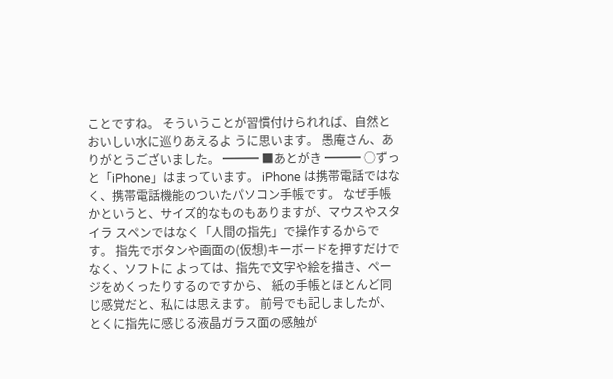ことですね。 そういうことが習慣付けられれば、自然とおいしい水に巡りあえるよ うに思います。 愚庵さん、ありがとうございました。 ━━━ ■あとがき ━━━ ○ずっと「iPhone」はまっています。 iPhone は携帯電話ではなく、携帯電話機能のついたパソコン手帳です。 なぜ手帳かというと、サイズ的なものもありますが、マウスやスタイラ スペンではなく「人間の指先」で操作するからです。 指先でボタンや画面の(仮想)キーボードを押すだけでなく、ソフトに よっては、指先で文字や絵を描き、ページをめくったりするのですから、 紙の手帳とほとんど同じ感覚だと、私には思えます。 前号でも記しましたが、とくに指先に感じる液晶ガラス面の感触が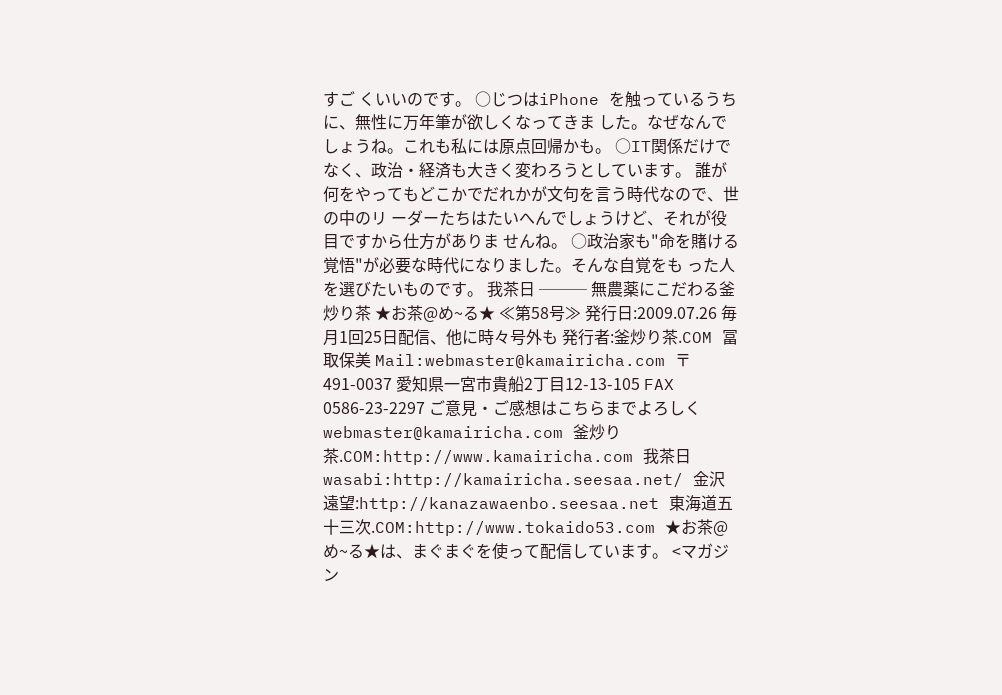すご くいいのです。 ○じつはiPhone を触っているうちに、無性に万年筆が欲しくなってきま した。なぜなんでしょうね。これも私には原点回帰かも。 ○IT関係だけでなく、政治・経済も大きく変わろうとしています。 誰が何をやってもどこかでだれかが文句を言う時代なので、世の中のリ ーダーたちはたいへんでしょうけど、それが役目ですから仕方がありま せんね。 ○政治家も"命を賭ける覚悟"が必要な時代になりました。そんな自覚をも った人を選びたいものです。 我茶日 ─── 無農薬にこだわる釜炒り茶 ★お茶@め~る★ ≪第58号≫ 発行日:2009.07.26 毎月1回25日配信、他に時々号外も 発行者:釜炒り茶.COM 冨取保美 Mail:webmaster@kamairicha.com 〒491-0037 愛知県一宮市貴船2丁目12-13-105 FAX 0586-23-2297 ご意見・ご感想はこちらまでよろしく webmaster@kamairicha.com 釜炒り茶.COM:http://www.kamairicha.com 我茶日 wasabi:http://kamairicha.seesaa.net/ 金沢遠望:http://kanazawaenbo.seesaa.net 東海道五十三次.COM:http://www.tokaido53.com ★お茶@め~る★は、まぐまぐを使って配信しています。 <マガジン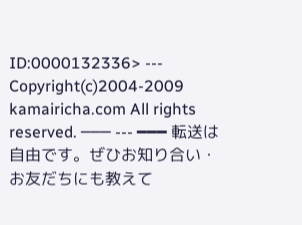ID:0000132336> --- Copyright(c)2004-2009 kamairicha.com All rights reserved. ─── --- ━━━ 転送は自由です。ぜひお知り合い・お友だちにも教えて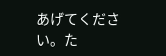あげてください。た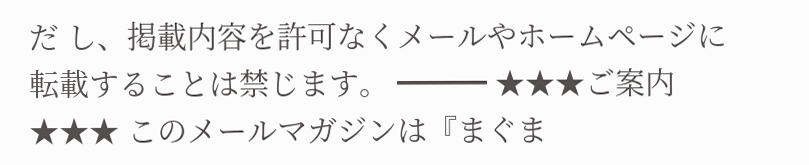だ し、掲載内容を許可なくメールやホームページに転載することは禁じます。 ━━━ ★★★ご案内★★★ このメールマガジンは『まぐま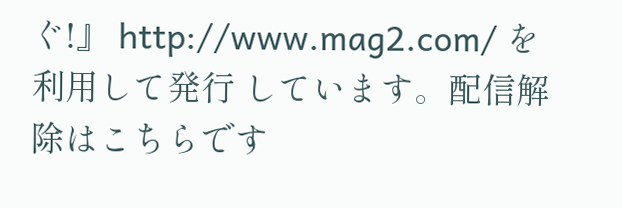ぐ!』 http://www.mag2.com/ を利用して発行 しています。配信解除はこちらです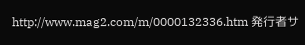http://www.mag2.com/m/0000132336.htm 発行者サ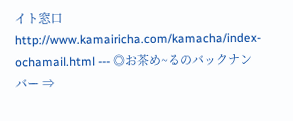イト窓口 http://www.kamairicha.com/kamacha/index-ochamail.html --- ◎お茶め~るのバックナンバー ⇒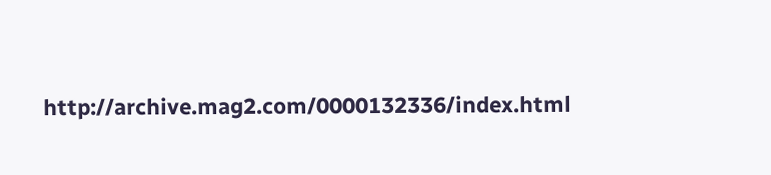http://archive.mag2.com/0000132336/index.html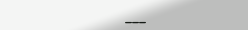___